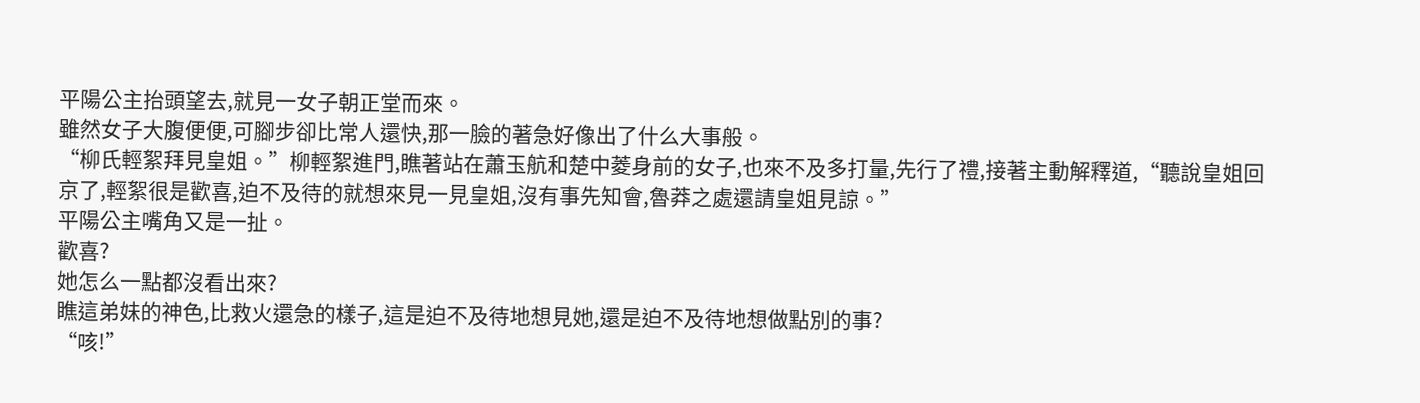平陽公主抬頭望去,就見一女子朝正堂而來。
雖然女子大腹便便,可腳步卻比常人還快,那一臉的著急好像出了什么大事般。
“柳氏輕絮拜見皇姐。”柳輕絮進門,瞧著站在蕭玉航和楚中菱身前的女子,也來不及多打量,先行了禮,接著主動解釋道,“聽說皇姐回京了,輕絮很是歡喜,迫不及待的就想來見一見皇姐,沒有事先知會,魯莽之處還請皇姐見諒。”
平陽公主嘴角又是一扯。
歡喜?
她怎么一點都沒看出來?
瞧這弟妹的神色,比救火還急的樣子,這是迫不及待地想見她,還是迫不及待地想做點別的事?
“咳!”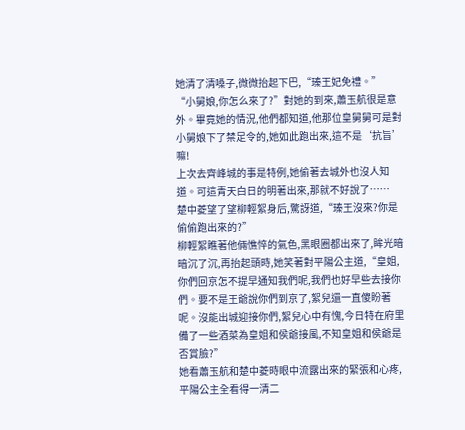她清了清嗓子,微微抬起下巴,“瑧王妃免禮。”
“小舅娘,你怎么來了?”對她的到來,蕭玉航很是意外。畢竟她的情況,他們都知道,他那位皇舅舅可是對小舅娘下了禁足令的,她如此跑出來,這不是‘抗旨’嘛!
上次去齊峰城的事是特例,她偷著去城外也沒人知道。可這青天白日的明著出來,那就不好說了……
楚中菱望了望柳輕絮身后,驚訝道,“瑧王沒來?你是偷偷跑出來的?”
柳輕絮瞧著他倆憔悴的氣色,黑眼圈都出來了,眸光暗暗沉了沉,再抬起頭時,她笑著對平陽公主道,“皇姐,你們回京怎不提早通知我們呢,我們也好早些去接你們。要不是王爺說你們到京了,絮兒還一直傻盼著呢。沒能出城迎接你們,絮兒心中有愧,今日特在府里備了一些酒菜為皇姐和侯爺接風,不知皇姐和侯爺是否賞臉?”
她看蕭玉航和楚中菱時眼中流露出來的緊張和心疼,平陽公主全看得一清二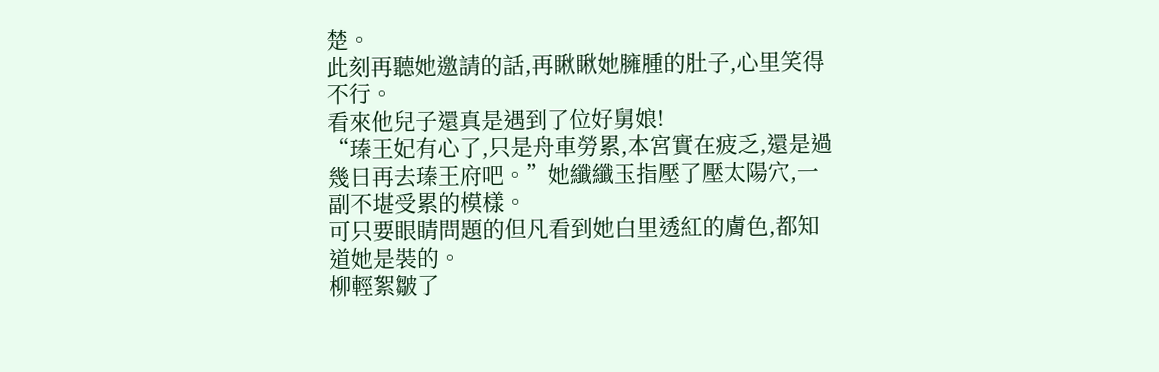楚。
此刻再聽她邀請的話,再瞅瞅她臃腫的肚子,心里笑得不行。
看來他兒子還真是遇到了位好舅娘!
“瑧王妃有心了,只是舟車勞累,本宮實在疲乏,還是過幾日再去瑧王府吧。”她纖纖玉指壓了壓太陽穴,一副不堪受累的模樣。
可只要眼睛問題的但凡看到她白里透紅的膚色,都知道她是裝的。
柳輕絮皺了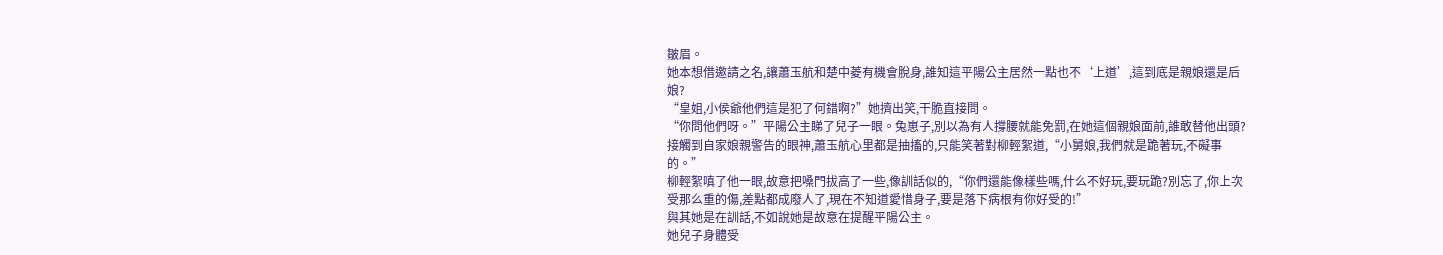皺眉。
她本想借邀請之名,讓蕭玉航和楚中菱有機會脫身,誰知這平陽公主居然一點也不‘上道’,這到底是親娘還是后娘?
“皇姐,小侯爺他們這是犯了何錯啊?”她擠出笑,干脆直接問。
“你問他們呀。”平陽公主睇了兒子一眼。兔崽子,別以為有人撐腰就能免罰,在她這個親娘面前,誰敢替他出頭?
接觸到自家娘親警告的眼神,蕭玉航心里都是抽搐的,只能笑著對柳輕絮道,“小舅娘,我們就是跪著玩,不礙事的。”
柳輕絮嗔了他一眼,故意把嗓門拔高了一些,像訓話似的,“你們還能像樣些嗎,什么不好玩,要玩跪?別忘了,你上次受那么重的傷,差點都成廢人了,現在不知道愛惜身子,要是落下病根有你好受的!”
與其她是在訓話,不如說她是故意在提醒平陽公主。
她兒子身體受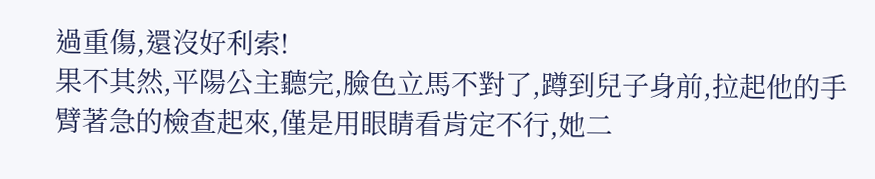過重傷,還沒好利索!
果不其然,平陽公主聽完,臉色立馬不對了,蹲到兒子身前,拉起他的手臂著急的檢查起來,僅是用眼睛看肯定不行,她二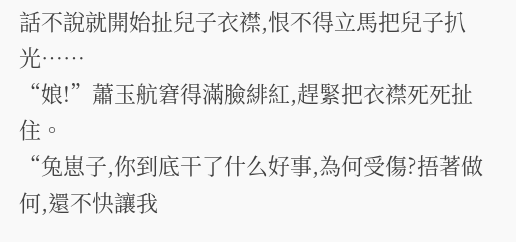話不說就開始扯兒子衣襟,恨不得立馬把兒子扒光……
“娘!”蕭玉航窘得滿臉緋紅,趕緊把衣襟死死扯住。
“兔崽子,你到底干了什么好事,為何受傷?捂著做何,還不快讓我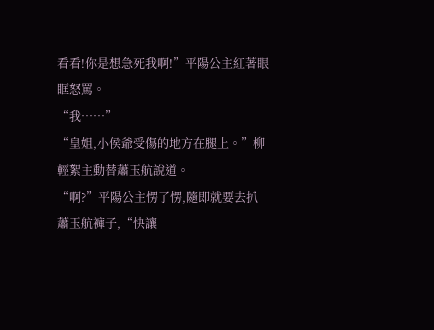看看!你是想急死我啊!”平陽公主紅著眼眶怒罵。
“我……”
“皇姐,小侯爺受傷的地方在腿上。”柳輕絮主動替蕭玉航說道。
“啊?”平陽公主愣了愣,隨即就要去扒蕭玉航褲子,“快讓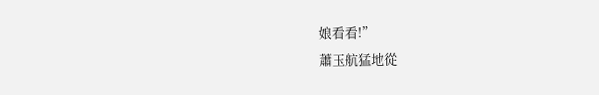娘看看!”
蕭玉航猛地從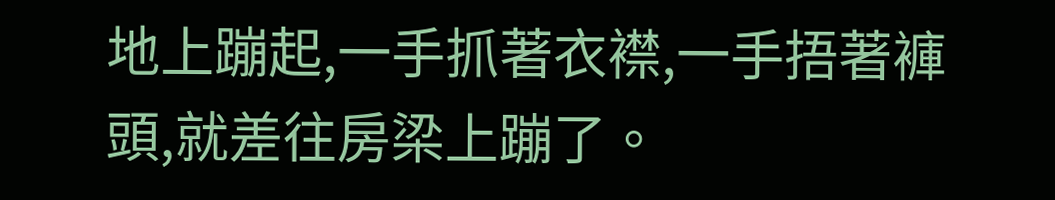地上蹦起,一手抓著衣襟,一手捂著褲頭,就差往房梁上蹦了。